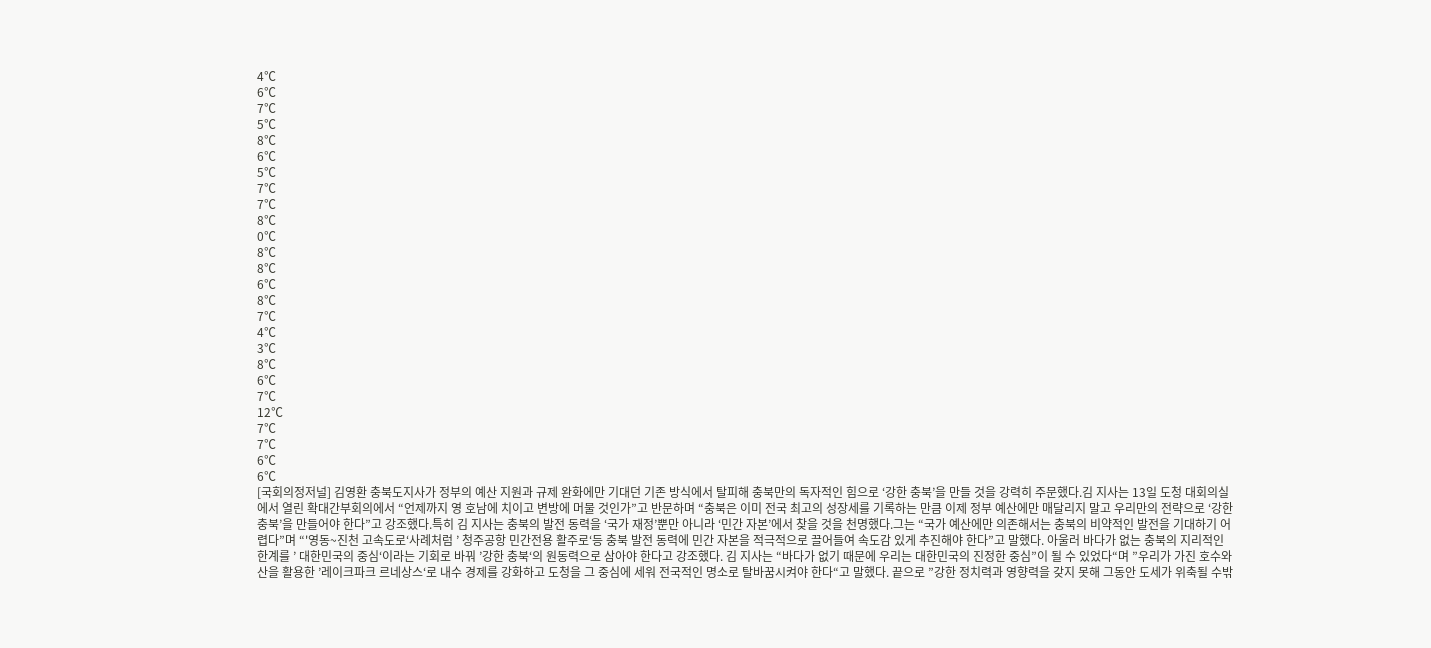4℃
6℃
7℃
5℃
8℃
6℃
5℃
7℃
7℃
8℃
0℃
8℃
8℃
6℃
8℃
7℃
4℃
3℃
8℃
6℃
7℃
12℃
7℃
7℃
6℃
6℃
[국회의정저널] 김영환 충북도지사가 정부의 예산 지원과 규제 완화에만 기대던 기존 방식에서 탈피해 충북만의 독자적인 힘으로 ‘강한 충북’을 만들 것을 강력히 주문했다.김 지사는 13일 도청 대회의실에서 열린 확대간부회의에서 “언제까지 영 호남에 치이고 변방에 머물 것인가”고 반문하며 “충북은 이미 전국 최고의 성장세를 기록하는 만큼 이제 정부 예산에만 매달리지 말고 우리만의 전략으로 ‘강한 충북’을 만들어야 한다”고 강조했다.특히 김 지사는 충북의 발전 동력을 ‘국가 재정’뿐만 아니라 ‘민간 자본’에서 찾을 것을 천명했다.그는 “국가 예산에만 의존해서는 충북의 비약적인 발전을 기대하기 어렵다”며 “'영동~진천 고속도로‘사례처럼 ’ 청주공항 민간전용 활주로‘등 충북 발전 동력에 민간 자본을 적극적으로 끌어들여 속도감 있게 추진해야 한다”고 말했다. 아울러 바다가 없는 충북의 지리적인 한계를 ’ 대한민국의 중심‘이라는 기회로 바꿔 ’강한 충북‘의 원동력으로 삼아야 한다고 강조했다. 김 지사는 “바다가 없기 때문에 우리는 대한민국의 진정한 중심”이 될 수 있었다“며 ”우리가 가진 호수와 산을 활용한 ’레이크파크 르네상스‘로 내수 경제를 강화하고 도청을 그 중심에 세워 전국적인 명소로 탈바꿈시켜야 한다“고 말했다. 끝으로 ”강한 정치력과 영향력을 갖지 못해 그동안 도세가 위축될 수밖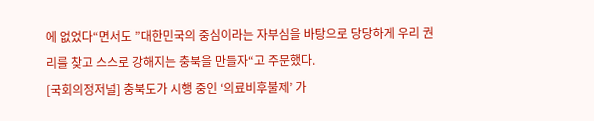에 없었다“면서도 ”대한민국의 중심이라는 자부심을 바탕으로 당당하게 우리 권리를 찾고 스스로 강해지는 충북을 만들자“고 주문했다.
[국회의정저널] 충북도가 시행 중인 ‘의료비후불제’ 가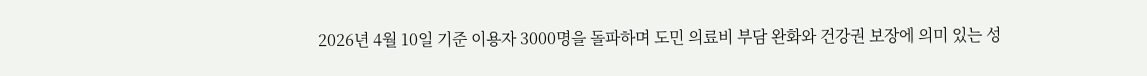2026년 4월 10일 기준 이용자 3000명을 돌파하며 도민 의료비 부담 완화와 건강권 보장에 의미 있는 성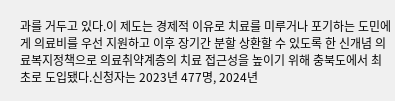과를 거두고 있다.이 제도는 경제적 이유로 치료를 미루거나 포기하는 도민에게 의료비를 우선 지원하고 이후 장기간 분할 상환할 수 있도록 한 신개념 의료복지정책으로 의료취약계층의 치료 접근성을 높이기 위해 충북도에서 최초로 도입됐다.신청자는 2023년 477명, 2024년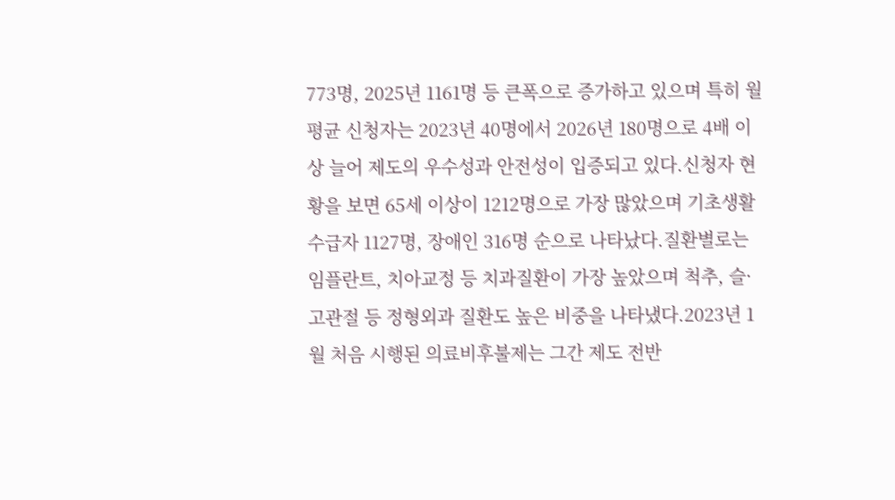773명, 2025년 1161명 등 큰폭으로 증가하고 있으며 특히 월평균 신청자는 2023년 40명에서 2026년 180명으로 4배 이상 늘어 제도의 우수성과 안전성이 입증되고 있다.신청자 현황을 보면 65세 이상이 1212명으로 가장 많았으며 기초생활수급자 1127명, 장애인 316명 순으로 나타났다.질환별로는 임플란트, 치아교정 등 치과질환이 가장 높았으며 척추, 슬·고관절 등 정형외과 질환도 높은 비중을 나타냈다.2023년 1월 처음 시행된 의료비후불제는 그간 제도 전반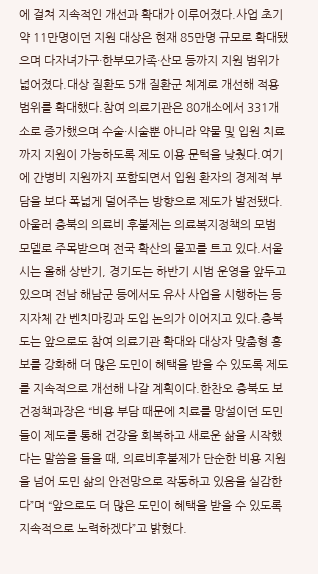에 걸쳐 지속적인 개선과 확대가 이루어졌다.사업 초기 약 11만명이던 지원 대상은 현재 85만명 규모로 확대됐으며 다자녀가구·한부모가족·산모 등까지 지원 범위가 넓어졌다.대상 질환도 5개 질환군 체계로 개선해 적용 범위를 확대했다.참여 의료기관은 80개소에서 331개소로 증가했으며 수술·시술뿐 아니라 약물 및 입원 치료까지 지원이 가능하도록 제도 이용 문턱을 낮췄다.여기에 간병비 지원까지 포함되면서 입원 환자의 경제적 부담을 보다 폭넓게 덜어주는 방향으로 제도가 발전됐다.아울러 충북의 의료비 후불제는 의료복지정책의 모범 모델로 주목받으며 전국 확산의 물꼬를 트고 있다.서울시는 올해 상반기, 경기도는 하반기 시범 운영을 앞두고 있으며 전남 해남군 등에서도 유사 사업을 시행하는 등 지자체 간 벤치마킹과 도입 논의가 이어지고 있다.충북도는 앞으로도 참여 의료기관 확대와 대상자 맞춤형 홍보를 강화해 더 많은 도민이 혜택을 받을 수 있도록 제도를 지속적으로 개선해 나갈 계획이다.한찬오 충북도 보건정책과장은 “비용 부담 때문에 치료를 망설이던 도민들이 제도를 통해 건강을 회복하고 새로운 삶을 시작했다는 말씀을 들을 때, 의료비후불제가 단순한 비용 지원을 넘어 도민 삶의 안전망으로 작동하고 있음을 실감한다”며 “앞으로도 더 많은 도민이 혜택을 받을 수 있도록 지속적으로 노력하겠다”고 밝혔다.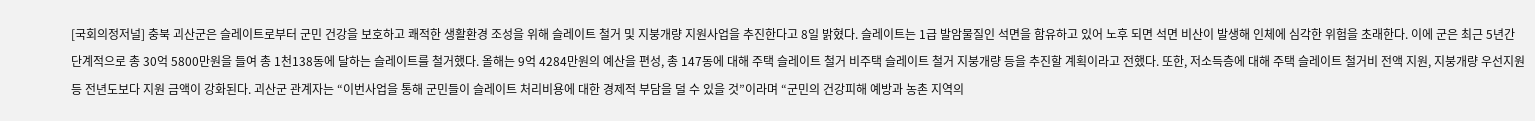[국회의정저널] 충북 괴산군은 슬레이트로부터 군민 건강을 보호하고 쾌적한 생활환경 조성을 위해 슬레이트 철거 및 지붕개량 지원사업을 추진한다고 8일 밝혔다. 슬레이트는 1급 발암물질인 석면을 함유하고 있어 노후 되면 석면 비산이 발생해 인체에 심각한 위험을 초래한다. 이에 군은 최근 5년간 단계적으로 총 30억 5800만원을 들여 총 1천138동에 달하는 슬레이트를 철거했다. 올해는 9억 4284만원의 예산을 편성, 총 147동에 대해 주택 슬레이트 철거 비주택 슬레이트 철거 지붕개량 등을 추진할 계획이라고 전했다. 또한, 저소득층에 대해 주택 슬레이트 철거비 전액 지원, 지붕개량 우선지원 등 전년도보다 지원 금액이 강화된다. 괴산군 관계자는 “이번사업을 통해 군민들이 슬레이트 처리비용에 대한 경제적 부담을 덜 수 있을 것”이라며 “군민의 건강피해 예방과 농촌 지역의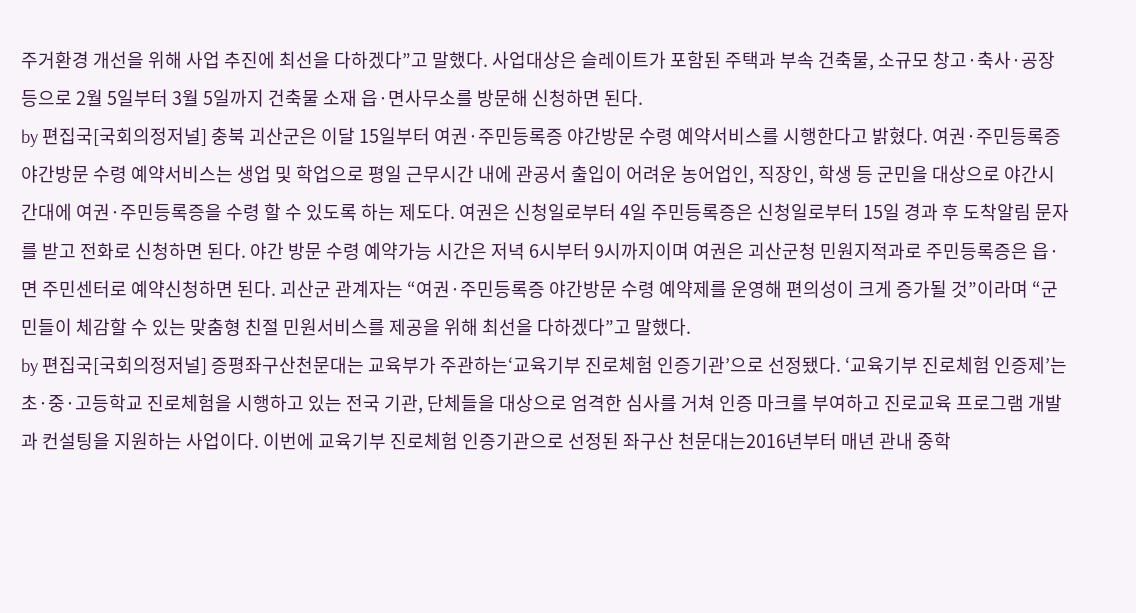주거환경 개선을 위해 사업 추진에 최선을 다하겠다”고 말했다. 사업대상은 슬레이트가 포함된 주택과 부속 건축물, 소규모 창고·축사·공장 등으로 2월 5일부터 3월 5일까지 건축물 소재 읍·면사무소를 방문해 신청하면 된다.
by 편집국[국회의정저널] 충북 괴산군은 이달 15일부터 여권·주민등록증 야간방문 수령 예약서비스를 시행한다고 밝혔다. 여권·주민등록증 야간방문 수령 예약서비스는 생업 및 학업으로 평일 근무시간 내에 관공서 출입이 어려운 농어업인, 직장인, 학생 등 군민을 대상으로 야간시간대에 여권·주민등록증을 수령 할 수 있도록 하는 제도다. 여권은 신청일로부터 4일 주민등록증은 신청일로부터 15일 경과 후 도착알림 문자를 받고 전화로 신청하면 된다. 야간 방문 수령 예약가능 시간은 저녁 6시부터 9시까지이며 여권은 괴산군청 민원지적과로 주민등록증은 읍·면 주민센터로 예약신청하면 된다. 괴산군 관계자는 “여권·주민등록증 야간방문 수령 예약제를 운영해 편의성이 크게 증가될 것”이라며 “군민들이 체감할 수 있는 맞춤형 친절 민원서비스를 제공을 위해 최선을 다하겠다”고 말했다.
by 편집국[국회의정저널] 증평좌구산천문대는 교육부가 주관하는‘교육기부 진로체험 인증기관’으로 선정됐다. ‘교육기부 진로체험 인증제’는 초·중·고등학교 진로체험을 시행하고 있는 전국 기관, 단체들을 대상으로 엄격한 심사를 거쳐 인증 마크를 부여하고 진로교육 프로그램 개발과 컨설팅을 지원하는 사업이다. 이번에 교육기부 진로체험 인증기관으로 선정된 좌구산 천문대는2016년부터 매년 관내 중학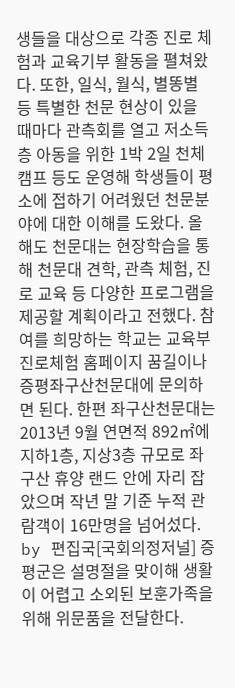생들을 대상으로 각종 진로 체험과 교육기부 활동을 펼쳐왔다. 또한, 일식, 월식, 별똥별 등 특별한 천문 현상이 있을 때마다 관측회를 열고 저소득층 아동을 위한 1박 2일 천체캠프 등도 운영해 학생들이 평소에 접하기 어려웠던 천문분야에 대한 이해를 도왔다. 올해도 천문대는 현장학습을 통해 천문대 견학, 관측 체험, 진로 교육 등 다양한 프로그램을 제공할 계획이라고 전했다. 참여를 희망하는 학교는 교육부 진로체험 홈페이지 꿈길이나 증평좌구산천문대에 문의하면 된다. 한편 좌구산천문대는 2013년 9월 연면적 892㎡에 지하1층, 지상3층 규모로 좌구산 휴양 랜드 안에 자리 잡았으며 작년 말 기준 누적 관람객이 16만명을 넘어섰다.
by 편집국[국회의정저널] 증평군은 설명절을 맞이해 생활이 어렵고 소외된 보훈가족을 위해 위문품을 전달한다.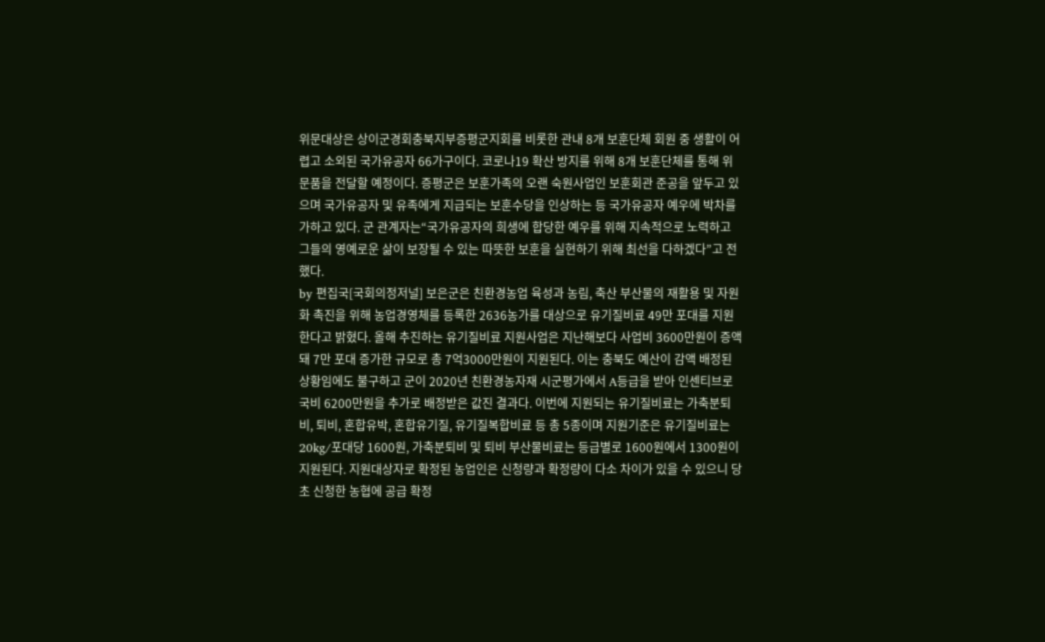위문대상은 상이군경회충북지부증평군지회를 비롯한 관내 8개 보훈단체 회원 중 생활이 어렵고 소외된 국가유공자 66가구이다. 코로나19 확산 방지를 위해 8개 보훈단체를 통해 위문품을 전달할 예정이다. 증평군은 보훈가족의 오랜 숙원사업인 보훈회관 준공을 앞두고 있으며 국가유공자 및 유족에게 지급되는 보훈수당을 인상하는 등 국가유공자 예우에 박차를 가하고 있다. 군 관계자는“국가유공자의 희생에 합당한 예우를 위해 지속적으로 노력하고 그들의 영예로운 삶이 보장될 수 있는 따뜻한 보훈을 실현하기 위해 최선을 다하겠다”고 전했다.
by 편집국[국회의정저널] 보은군은 친환경농업 육성과 농림, 축산 부산물의 재활용 및 자원화 촉진을 위해 농업경영체를 등록한 2636농가를 대상으로 유기질비료 49만 포대를 지원한다고 밝혔다. 올해 추진하는 유기질비료 지원사업은 지난해보다 사업비 3600만원이 증액돼 7만 포대 증가한 규모로 총 7억3000만원이 지원된다. 이는 충북도 예산이 감액 배정된 상황임에도 불구하고 군이 2020년 친환경농자재 시군평가에서 A등급을 받아 인센티브로 국비 6200만원을 추가로 배정받은 값진 결과다. 이번에 지원되는 유기질비료는 가축분퇴비, 퇴비, 혼합유박, 혼합유기질, 유기질복합비료 등 총 5종이며 지원기준은 유기질비료는 20kg/포대당 1600원, 가축분퇴비 및 퇴비 부산물비료는 등급별로 1600원에서 1300원이 지원된다. 지원대상자로 확정된 농업인은 신청량과 확정량이 다소 차이가 있을 수 있으니 당초 신청한 농협에 공급 확정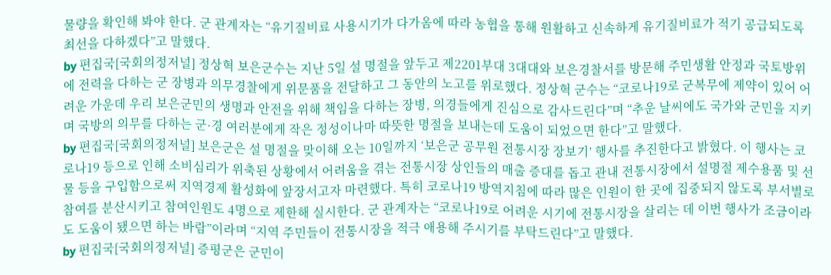물량을 확인해 봐야 한다. 군 관계자는 “유기질비료 사용시기가 다가옴에 따라 농협을 통해 원활하고 신속하게 유기질비료가 적기 공급되도록 최선을 다하겠다”고 말했다.
by 편집국[국회의정저널] 정상혁 보은군수는 지난 5일 설 명절을 앞두고 제2201부대 3대대와 보은경찰서를 방문해 주민생활 안정과 국토방위에 전력을 다하는 군 장병과 의무경찰에게 위문품을 전달하고 그 동안의 노고를 위로했다. 정상혁 군수는 “코로나19로 군복무에 제약이 있어 어려운 가운데 우리 보은군민의 생명과 안전을 위해 책임을 다하는 장병, 의경들에게 진심으로 감사드린다”며 “추운 날씨에도 국가와 군민을 지키며 국방의 의무를 다하는 군·경 여러분에게 작은 정성이나마 따뜻한 명절을 보내는데 도움이 되었으면 한다”고 말했다.
by 편집국[국회의정저널] 보은군은 설 명절을 맞이해 오는 10일까지 ‘보은군 공무원 전통시장 장보기’ 행사를 추진한다고 밝혔다. 이 행사는 코로나19 등으로 인해 소비심리가 위축된 상황에서 어려움을 겪는 전통시장 상인들의 매출 증대를 돕고 관내 전통시장에서 설명절 제수용품 및 선물 등을 구입함으로써 지역경제 활성화에 앞장서고자 마련했다. 특히 코로나19 방역지침에 따라 많은 인원이 한 곳에 집중되지 않도록 부서별로 참여를 분산시키고 참여인원도 4명으로 제한해 실시한다. 군 관계자는 “코로나19로 어려운 시기에 전통시장을 살리는 데 이번 행사가 조금이라도 도움이 됐으면 하는 바람”이라며 “지역 주민들이 전통시장을 적극 애용해 주시기를 부탁드린다”고 말했다.
by 편집국[국회의정저널] 증평군은 군민이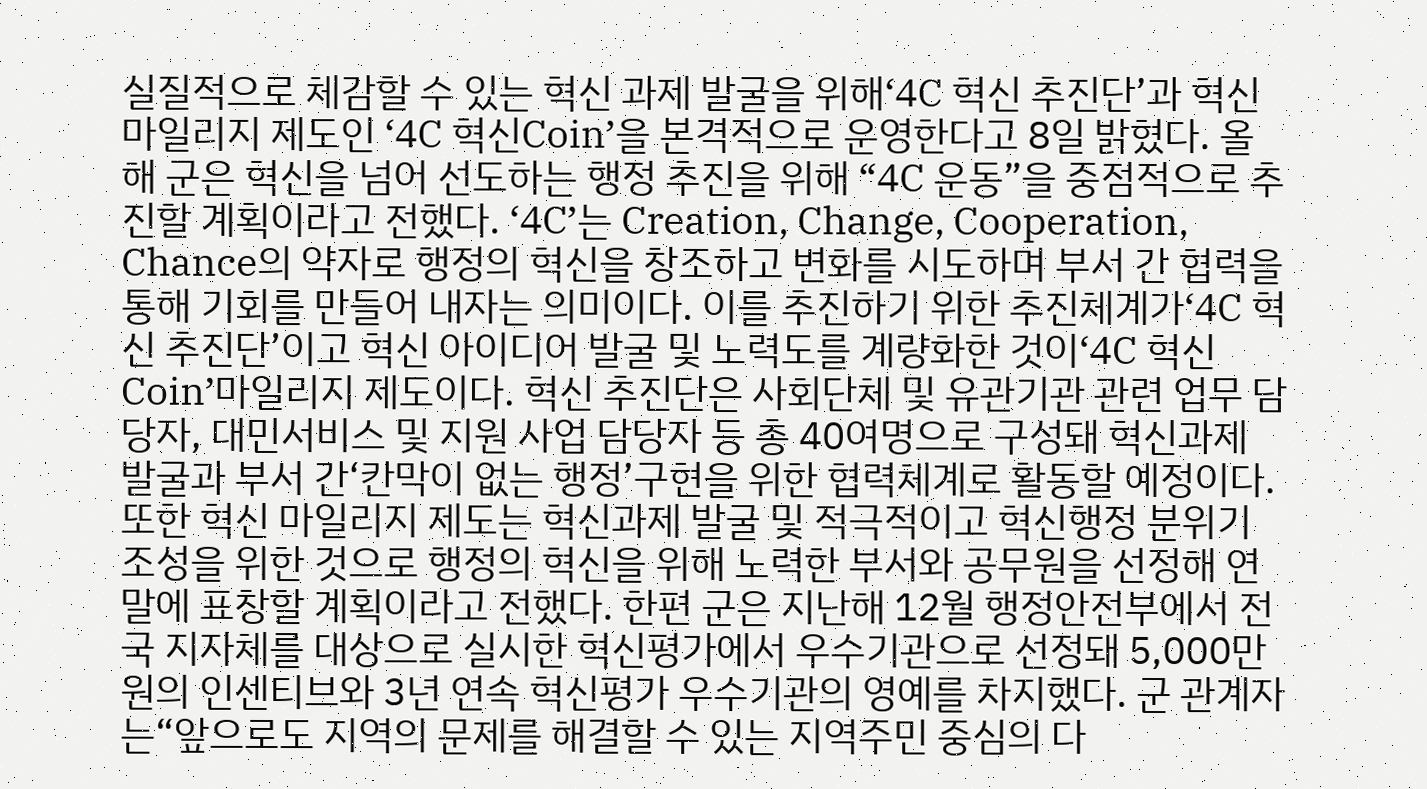실질적으로 체감할 수 있는 혁신 과제 발굴을 위해‘4C 혁신 추진단’과 혁신 마일리지 제도인 ‘4C 혁신Coin’을 본격적으로 운영한다고 8일 밝혔다. 올해 군은 혁신을 넘어 선도하는 행정 추진을 위해 “4C 운동”을 중점적으로 추진할 계획이라고 전했다. ‘4C’는 Creation, Change, Cooperation, Chance의 약자로 행정의 혁신을 창조하고 변화를 시도하며 부서 간 협력을 통해 기회를 만들어 내자는 의미이다. 이를 추진하기 위한 추진체계가‘4C 혁신 추진단’이고 혁신 아이디어 발굴 및 노력도를 계량화한 것이‘4C 혁신Coin’마일리지 제도이다. 혁신 추진단은 사회단체 및 유관기관 관련 업무 담당자, 대민서비스 및 지원 사업 담당자 등 총 40여명으로 구성돼 혁신과제 발굴과 부서 간‘칸막이 없는 행정’구현을 위한 협력체계로 활동할 예정이다. 또한 혁신 마일리지 제도는 혁신과제 발굴 및 적극적이고 혁신행정 분위기 조성을 위한 것으로 행정의 혁신을 위해 노력한 부서와 공무원을 선정해 연말에 표창할 계획이라고 전했다. 한편 군은 지난해 12월 행정안전부에서 전국 지자체를 대상으로 실시한 혁신평가에서 우수기관으로 선정돼 5,000만원의 인센티브와 3년 연속 혁신평가 우수기관의 영예를 차지했다. 군 관계자는“앞으로도 지역의 문제를 해결할 수 있는 지역주민 중심의 다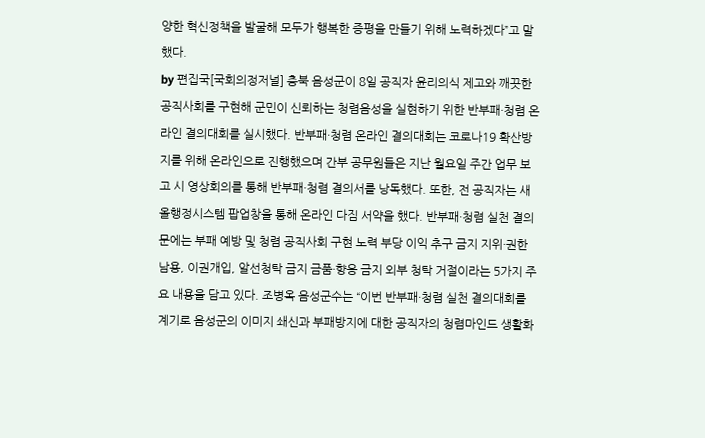양한 혁신정책을 발굴해 모두가 행복한 증평을 만들기 위해 노력하겠다”고 말했다.
by 편집국[국회의정저널] 충북 음성군이 8일 공직자 윤리의식 제고와 깨끗한 공직사회를 구현해 군민이 신뢰하는 청렴음성을 실현하기 위한 반부패·청렴 온라인 결의대회를 실시했다. 반부패·청렴 온라인 결의대회는 코로나19 확산방지를 위해 온라인으로 진행했으며 간부 공무원들은 지난 월요일 주간 업무 보고 시 영상회의를 통해 반부패·청렴 결의서를 낭독했다. 또한, 전 공직자는 새올행정시스템 팝업창을 통해 온라인 다짐 서약을 했다. 반부패·청렴 실천 결의문에는 부패 예방 및 청렴 공직사회 구현 노력 부당 이익 추구 금지 지위·권한 남용, 이권개입, 알선청탁 금지 금품·향응 금지 외부 청탁 거절이라는 5가지 주요 내용을 담고 있다. 조병옥 음성군수는 “이번 반부패·청렴 실천 결의대회를 계기로 음성군의 이미지 쇄신과 부패방지에 대한 공직자의 청렴마인드 생활화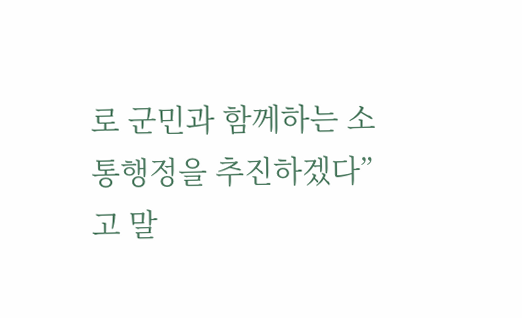로 군민과 함께하는 소통행정을 추진하겠다”고 말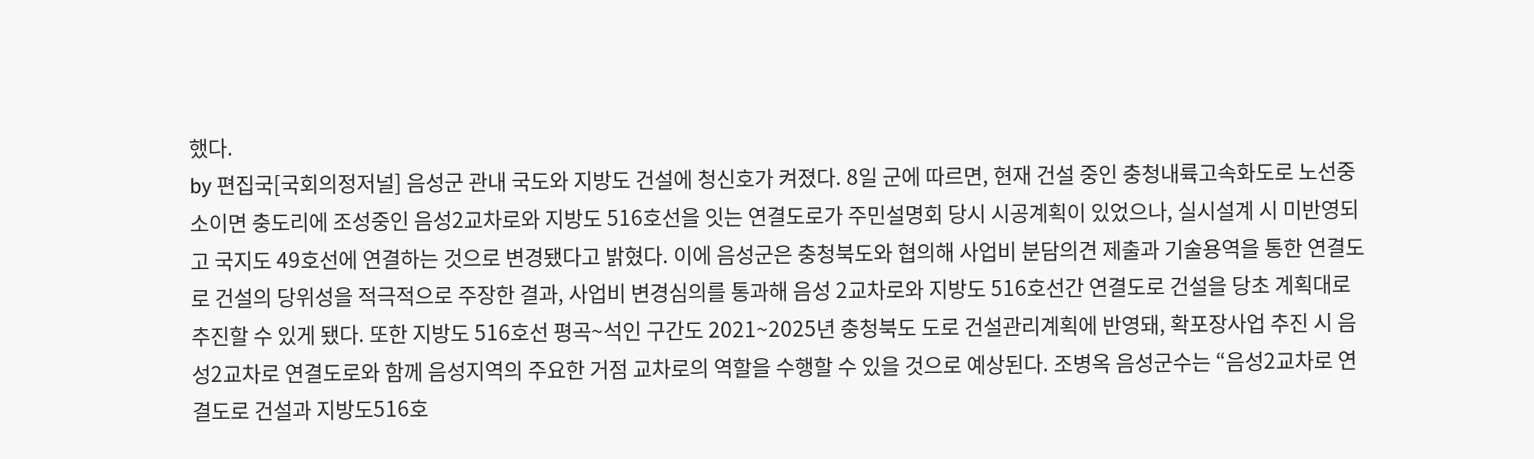했다.
by 편집국[국회의정저널] 음성군 관내 국도와 지방도 건설에 청신호가 켜졌다. 8일 군에 따르면, 현재 건설 중인 충청내륙고속화도로 노선중 소이면 충도리에 조성중인 음성2교차로와 지방도 516호선을 잇는 연결도로가 주민설명회 당시 시공계획이 있었으나, 실시설계 시 미반영되고 국지도 49호선에 연결하는 것으로 변경됐다고 밝혔다. 이에 음성군은 충청북도와 협의해 사업비 분담의견 제출과 기술용역을 통한 연결도로 건설의 당위성을 적극적으로 주장한 결과, 사업비 변경심의를 통과해 음성 2교차로와 지방도 516호선간 연결도로 건설을 당초 계획대로 추진할 수 있게 됐다. 또한 지방도 516호선 평곡~석인 구간도 2021~2025년 충청북도 도로 건설관리계획에 반영돼, 확포장사업 추진 시 음성2교차로 연결도로와 함께 음성지역의 주요한 거점 교차로의 역할을 수행할 수 있을 것으로 예상된다. 조병옥 음성군수는 “음성2교차로 연결도로 건설과 지방도516호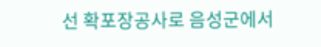선 확포장공사로 음성군에서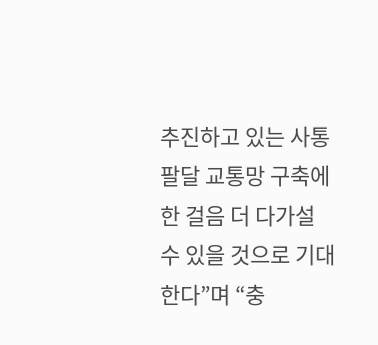추진하고 있는 사통팔달 교통망 구축에 한 걸음 더 다가설 수 있을 것으로 기대한다”며 “충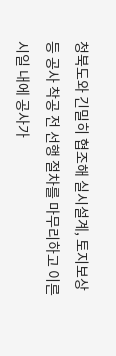청북도와 긴밀히 협조해 실시설계, 토지보상 등 공사 착공 전 선행 절차를 마무리하고 이른 시일 내에 공사가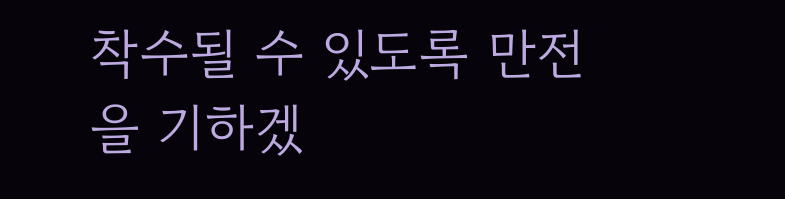착수될 수 있도록 만전을 기하겠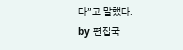다”고 말했다.
by 편집국